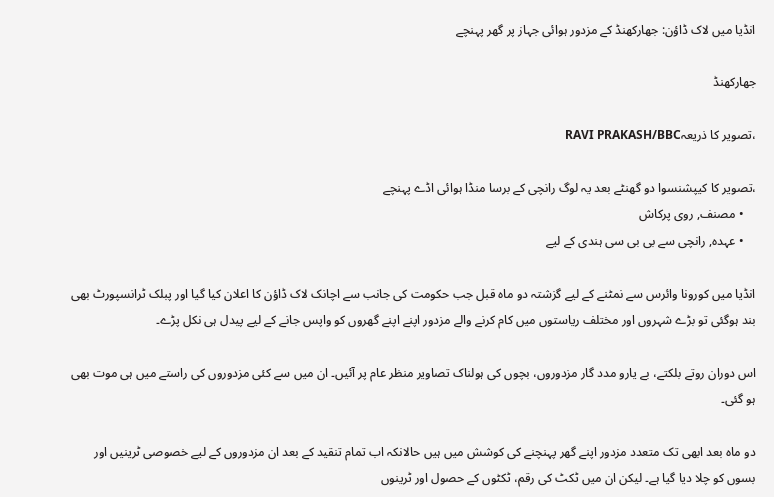انڈیا میں لاک ڈاؤن: جھارکھنڈ کے مزدور ہوائی جہاز پر گھر پہنچے

جھارکھنڈ

،تصویر کا ذریعہRAVI PRAKASH/BBC

،تصویر کا کیپشنسوا دو گھنٹے بعد یہ لوگ رانچی کے برسا منڈا ہوائی اڈے پہنچے
    • مصنف, روی پرکاش
    • عہدہ, رانچی سے بی بی سی ہندی کے لیے

انڈیا میں کورونا وائرس سے نمٹنے کے لیے گزشتہ دو ماہ قبل جب حکومت کی جانب سے اچانک لاک ڈاؤن کا اعلان کیا گیا اور پبلک ٹرانسپورٹ بھی بند ہوگئی تو بڑے شہروں اور مختلف ریاستوں میں کام کرنے والے مزدور اپنے اپنے گھروں کو واپس جانے کے لیے پیدل ہی نکل پڑے۔

اس دوران روتے بلکتے، بے یارو مدد گار مزدوروں، بچوں کی ہولناک تصاویر منظر عام پر آئیں۔ ان میں سے کئی مزدوروں کی راستے میں ہی موت بھی ہو گئی۔

دو ماہ بعد ابھی تک متعدد مزدور اپنے گھر پہنچنے کی کوشش میں ہیں حالانکہ اب تمام تنقید کے بعد ان مزدوروں کے لیے خصوصی ٹرینیں اور بسوں کو چلا دیا گیا ہے۔ لیکن ان میں ٹکٹ کی رقم، ٹکٹوں کے حصول اور ٹرینوں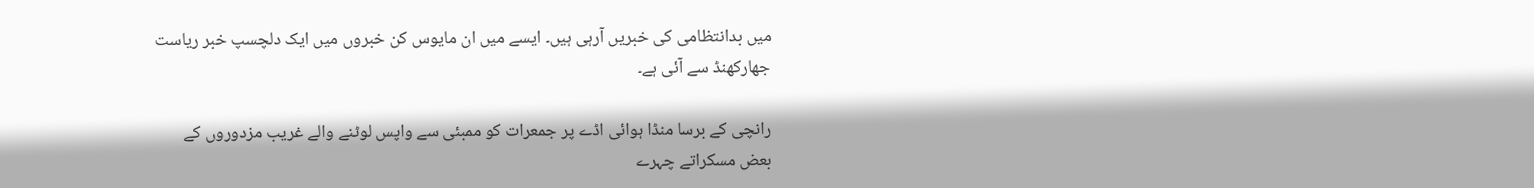میں بدانتظامی کی خبریں آرہی ہیں۔ ایسے میں ان مایوس کن خبروں میں ایک دلچسپ خبر ریاست جھارکھنڈ سے آئی ہے۔

رانچی کے برسا منڈا ہوائی اڈے پر جمعرات کو ممبئی سے واپس لوٹنے والے غریب مزدوروں کے بعض مسکراتے چہرے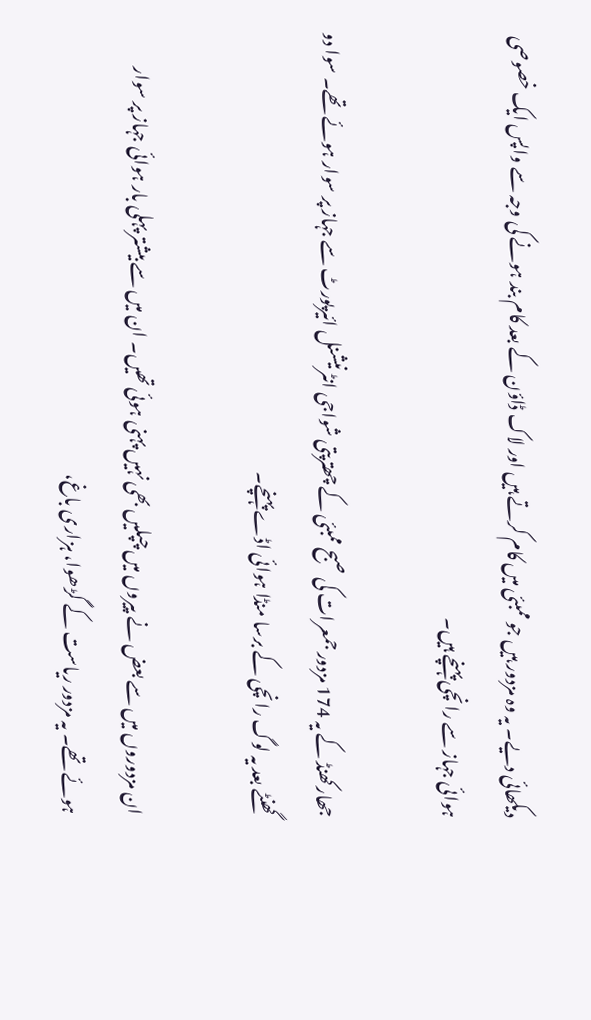دیکھائی دیے۔ یہ وہ مزدور ہیں جو ممبئی میں کام کرتے ہیں اور لاک ڈاؤن کے بعد کام بند ہونے کی وجہ سے واپس ایک خصوصی ہوائی جہاز سے رانچی پہنچے ہیں۔

جھارکھنڈ کے یہ 174 مزدور جمعرات کی صبح ممبئی کے چھترپتی شواجی انٹرنیشنل ائیرپورٹ سے جہاز پر سوار ہوئے تھے۔ سوا دو گھنٹے بعد یہ لوگ رانچی کے برسا منڈا ہوائی اڈے پہنچے۔

ان مزدوروں میں سے بعض نے پیروں میں چپلیں بھی نہیں پہنی ہوئی تھیں۔ ان میں سے بیشتر پہلی بار ہوائی جہاز پر سوار ہوئے تھے۔ یہ مزدور ریاست کے گڑھوا، ہزاری باغ،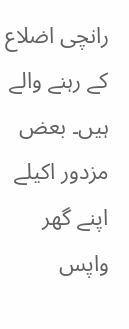رانچی اضلاع کے رہنے والے ہیں۔ بعض مزدور اکیلے اپنے گھر واپس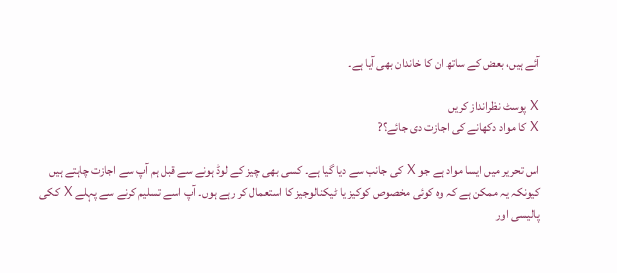آئے ہیں، بعض کے ساتھ ان کا خاندان بھی آیا ہے۔

X پوسٹ نظرانداز کریں
X کا مواد دکھانے کی اجازت دی جائے؟?

اس تحریر میں ایسا مواد ہے جو X کی جانب سے دیا گیا ہے۔ کسی بھی چیز کے لوڈ ہونے سے قبل ہم آپ سے اجازت چاہتے ہیں کیونکہ یہ ممکن ہے کہ وہ کوئی مخصوص کوکیز یا ٹیکنالوجیز کا استعمال کر رہے ہوں۔ آپ اسے تسلیم کرنے سے پہلے X ککی پالیسی اور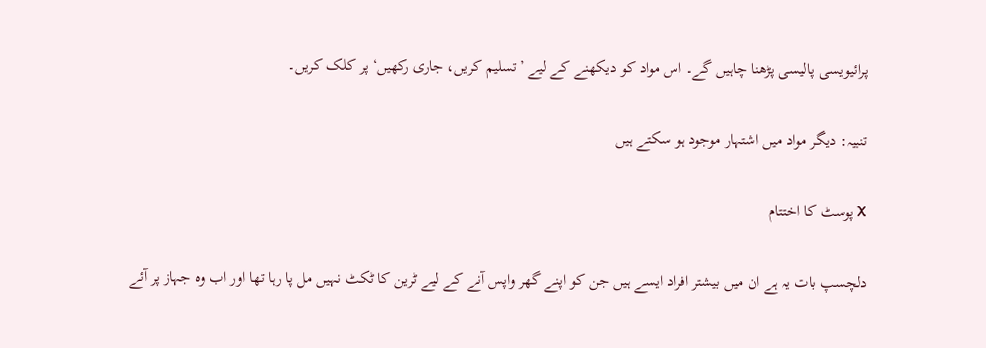پرائیویسی پالیسی پڑھنا چاہیں گے۔ اس مواد کو دیکھنے کے لیے ’تسلیم کریں، جاری رکھیں‘ پر کلک کریں۔

تنبیہ: دیگر مواد میں اشتہار موجود ہو سکتے ہیں

X پوسٹ کا اختتام

دلچسپ بات یہ ہے ان میں بیشتر افراد ایسے ہیں جن کو اپنے گھر واپس آنے کے لیے ٹرین کا ٹکٹ نہیں مل پا رہا تھا اور اب وہ جہاز پر آئے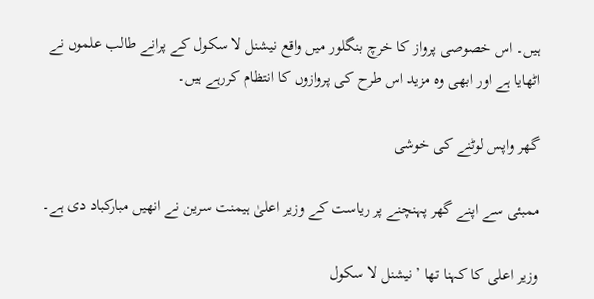ہیں۔ اس خصوصی پرواز کا خرچ بنگلور میں واقع نیشنل لا سکول کے پرانے طالب علموں نے اٹھایا ہے اور ابھی وہ مزید اس طرح کی پروازوں کا انتظام کررہے ہیں۔

گھر واپس لوٹنے کی خوشی

ممبئی سے اپنے گھر پہنچنے پر ریاست کے وزیر اعلیٰ ہیمنت سرین نے انھیں مبارکباد دی ہے۔

وزیر اعلی کا کہنا تھا ’نیشنل لا سکول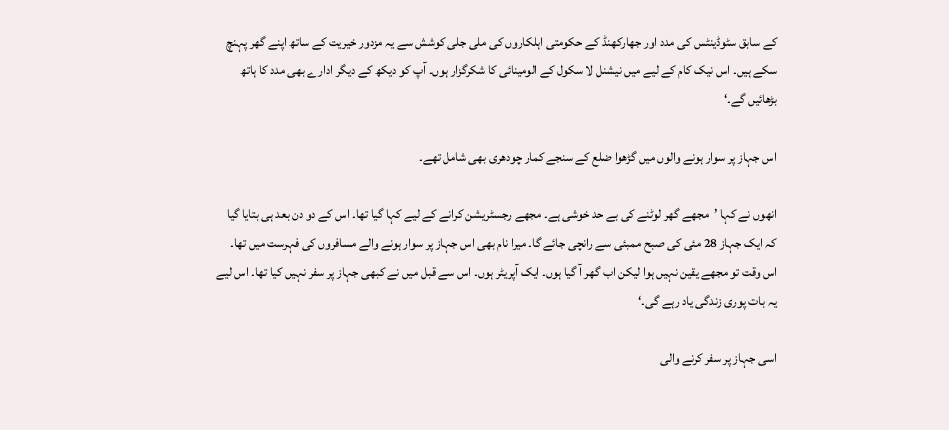کے سابق سٹوڈینٹس کی مدد اور جھارکھنڈ کے حکومتی اہلکاروں کی ملی جلی کوشش سے یہ مزدور خیریت کے ساتھ اپنے گھر پہنچ سکے ہیں۔ اس نیک کام کے لیے میں نیشنل لا سکول کے الومینائی کا شکرگزار ہوں۔ آپ کو دیکھ کے دیگر ادارے بھی مدد کا ہاتھ بڑھائیں گے۔‘

اس جہاز پر سوار ہونے والوں میں گڑھوا ضلع کے سنجے کمار چودھری بھی شامل تھے۔

انھوں نے کہا ’مجھے گھر لوٹنے کی بے حد خوشی ہے۔ مجھے رجسٹریشن کرانے کے لیے کہا گیا تھا۔ اس کے دو دن بعد ہی بتایا گیا کہ ایک جہاز 28 مئی کی صبح ممبئی سے رانچی جائے گا۔ میرا نام بھی اس جہاز پر سوار ہونے والے مسافروں کی فہرست میں تھا۔ اس وقت تو مجھے یقین نہیں ہوا لیکن اب گھر آ گیا ہوں۔ ایک آپریٹر ہوں۔ اس سے قبل میں نے کبھی جہاز پر سفر نہیں کیا تھا۔ اس لیے یہ بات پوری زندگی یاد رہے گی۔‘

اسی جہاز پر سفر کرنے والی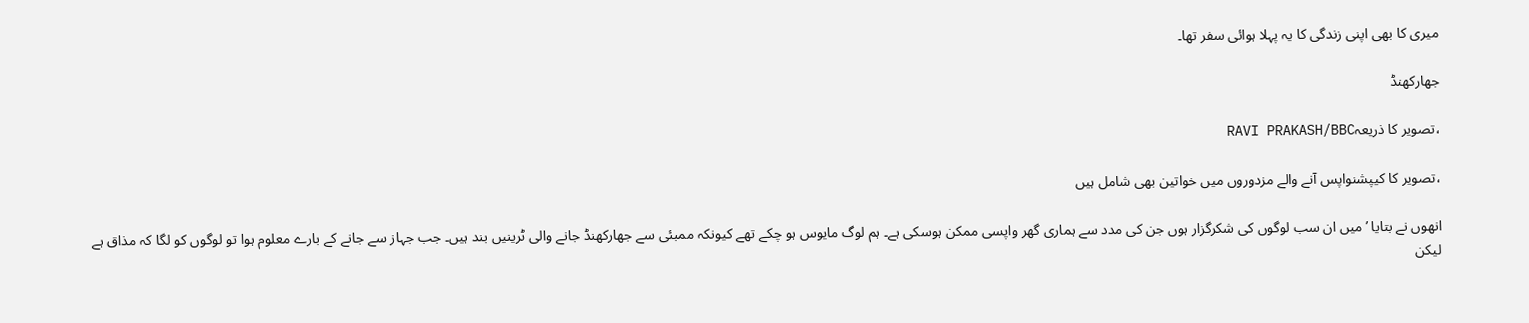میری کا بھی اپنی زندگی کا یہ پہلا ہوائی سفر تھا۔

جھارکھنڈ

،تصویر کا ذریعہRAVI PRAKASH/BBC

،تصویر کا کیپشنواپس آنے والے مزدوروں میں خواتین بھی شامل ہیں

انھوں نے بتایا ’میں ان سب لوگوں کی شکرگزار ہوں جن کی مدد سے ہماری گھر واپسی ممکن ہوسکی ہے۔ ہم لوگ مایوس ہو چکے تھے کیونکہ ممبئی سے جھارکھنڈ جانے والی ٹرینیں بند ہیں۔ جب جہاز سے جانے کے بارے معلوم ہوا تو لوگوں کو لگا کہ مذاق ہے لیکن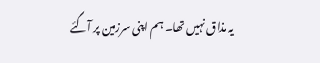یہ مذاق نہیں تھا۔ ہم اپنی سرزمین پر آگئے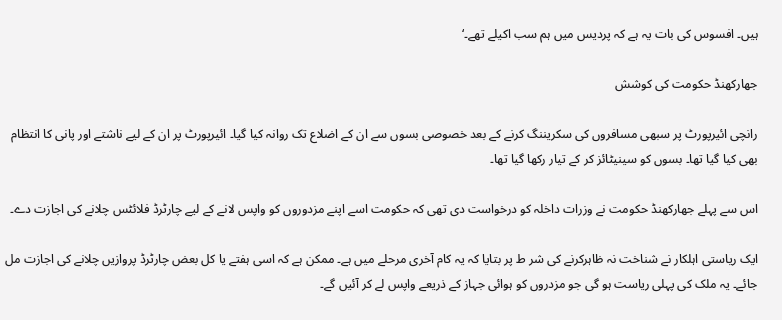ہیں۔ افسوس کی بات یہ ہے کہ پردیس میں ہم سب اکیلے تھے۔‘

جھارکھنڈ حکومت کی کوشش

رانچی ائیرپورٹ پر سبھی مسافروں کی سکریننگ کرنے کے بعد خصوصی بسوں سے ان کے اضلاع تک روانہ کیا گیا۔ ائیرپورٹ پر ان کے لیے ناشتے اور پانی کا انتظام بھی کیا گیا تھا۔ بسوں کو سینیٹائز کر کے تیار رکھا گیا تھا۔

اس سے پہلے جھارکھنڈ حکومت نے وزرات داخلہ کو درخواست دی تھی کہ حکومت اسے اپنے مزدوروں کو واپس لانے کے لیے چارٹرڈ فلائٹس چلانے کی اجازت دے۔

ایک ریاستی اہلکار نے شناخت نہ ظاہرکرنے کی شر ط پر بتایا کہ یہ کام آخری مرحلے میں ہے۔ ممکن ہے کہ اسی ہفتے یا کل بعض چارٹرڈ پروازیں چلانے کی اجازت مل جائے۔ یہ ملک کی پہلی ریاست ہو گی جو مزدروں کو ہوائی جہاز کے ذریعے واپس لے کر آئیں گے۔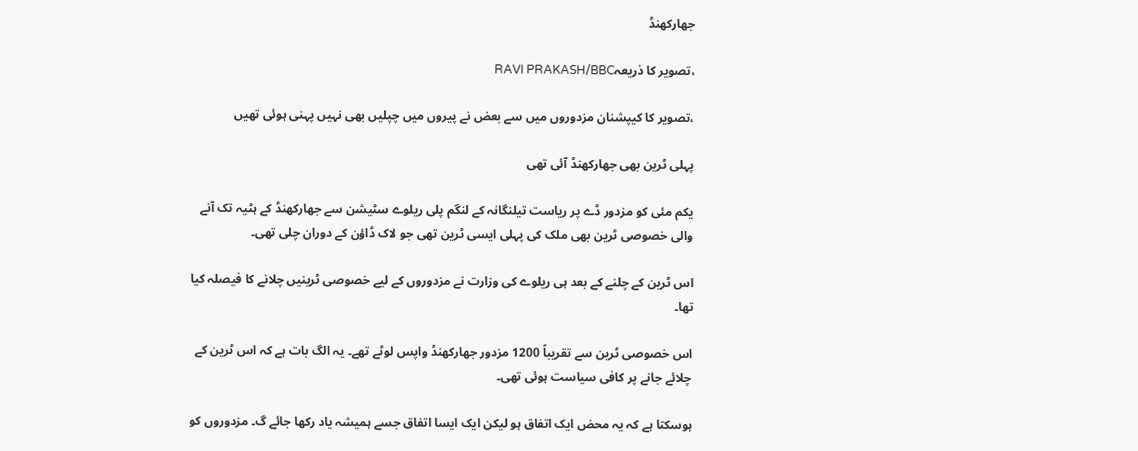جھارکھنڈ

،تصویر کا ذریعہRAVI PRAKASH/BBC

،تصویر کا کیپشنان مزدوروں میں سے بعض نے پیروں میں چپلیں بھی نہیں پہنی ہوئی تھیں

پہلی ٹرین بھی جھارکھنڈ آئی تھی

یکم مئی کو مزدور ڈے پر ریاست تیلنگانہ کے لنگم پلی ریلوے سٹیشن سے جھارکھنڈ کے ہٹیہ تک آنے والی خصوصی ٹرین بھی ملک کی پہلی ایسی ٹرین تھی جو لاک ڈاؤن کے دوران چلی تھی۔

اس ٹرین کے چلنے کے بعد ہی ریلوے کی وزارت نے مزدوروں کے لیے خصوصی ٹرینیں چلانے کا فیصلہ کیا تھا۔

اس خصوصی ٹرین سے تقریباً 1200 مزدور جھارکھنڈ واپس لوٹے تھے۔ یہ الگ بات ہے کہ اس ٹرین کے چلائے جانے پر کافی سیاست ہوئی تھی۔

ہوسکتا ہے کہ یہ محض ایک اتفاق ہو لیکن ایک ایسا اتفاق جسے ہمیشہ یاد رکھا جائے گ۔ مزدوروں کو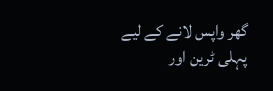گھر واپس لانے کے لیے پہلی ٹرین اور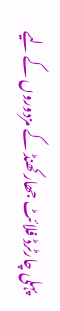پہلی چارٹرڈ فلائٹ جھارکھنڈ کے مزدوروں کے لیے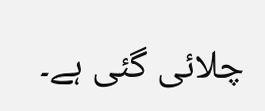چلائی گئی ہے۔